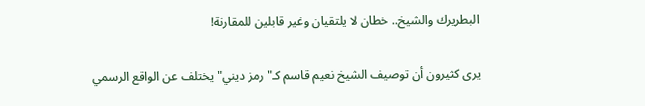البطريرك والشيخ.. خطان لا يلتقيان وغير قابلين للمقارنة!

يرى كثيرون أن توصيف الشيخ نعيم قاسم كـ"رمز ديني" يختلف عن الواقع الرسمي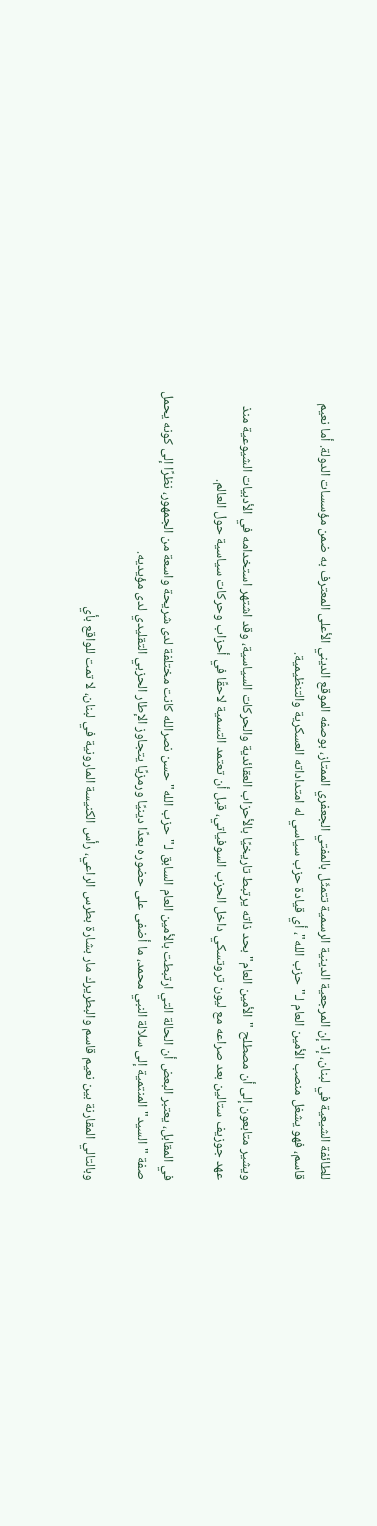للطائفة الشيعية في لبنان، إذ إن المرجعية الدينية الرسمية تتمثّل بالمفتي الجعفري الممتاز، بوصفه الموقع الديني الأعلى المعترف به ضمن مؤسسات الدولة. أما نعيم قاسم، فهو يشغل منصب الأمين العام لـ"حزب الله"، أي قيادة حزب سياسي له امتداداته العسكرية والتنظيمية.

ويشير متابعون إلى أن مصطلح "الأمين العام" بحد ذاته يرتبط تاريخيًا بالأحزاب العقائدية والحركات السياسية، وقد اشتهر استخدامه في الأدبيات الشيوعية منذ عهد جوزيف ستالين بعد صراعه مع ليون تروتسكي داخل الحزب السوفياتي، قبل أن تعتمد التسمية لاحقًا في أحزاب وحركات سياسية حول العالم.

في المقابل، يعتبر البعض أن الحالة التي ارتبطت بالأمين العام السابق لـ"حزب الله" حسن نصرالله كانت مختلفة لدى شريحة واسعة من الجمهور، نظرًا إلى كونه يحمل صفة "السيد" المنتمية إلى سلالة النبي محمد، ما أضفى على حضوره بعدًا دينيًا ورمزيًا يتجاوز الإطار الحزبي التقليدي لدى مؤيديه.

وبالتالي المقارنة بين نعيم قاسم والبطريرك مار بشارة بطرس الراعي، رأس الكنيسة المارونية في لبنان، لا تمت للواقع بأي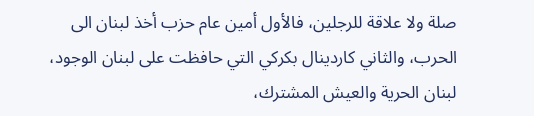صلة ولا علاقة للرجلين، فالأول أمين عام حزب أخذ لبنان الى الحرب، والثاني كاردينال بكركي التي حافظت على لبنان الوجود، لبنان الحرية والعيش المشترك،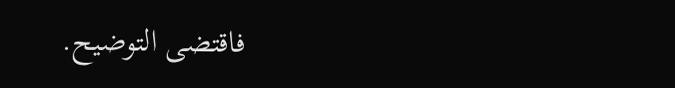فاقتضى التوضيح.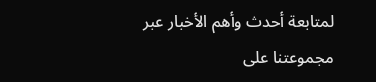لمتابعة أحدث وأهم الأخبار عبر مجموعتنا على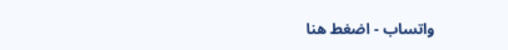واتساب - اضغط هنا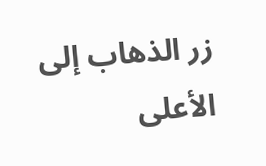زر الذهاب إلى الأعلى